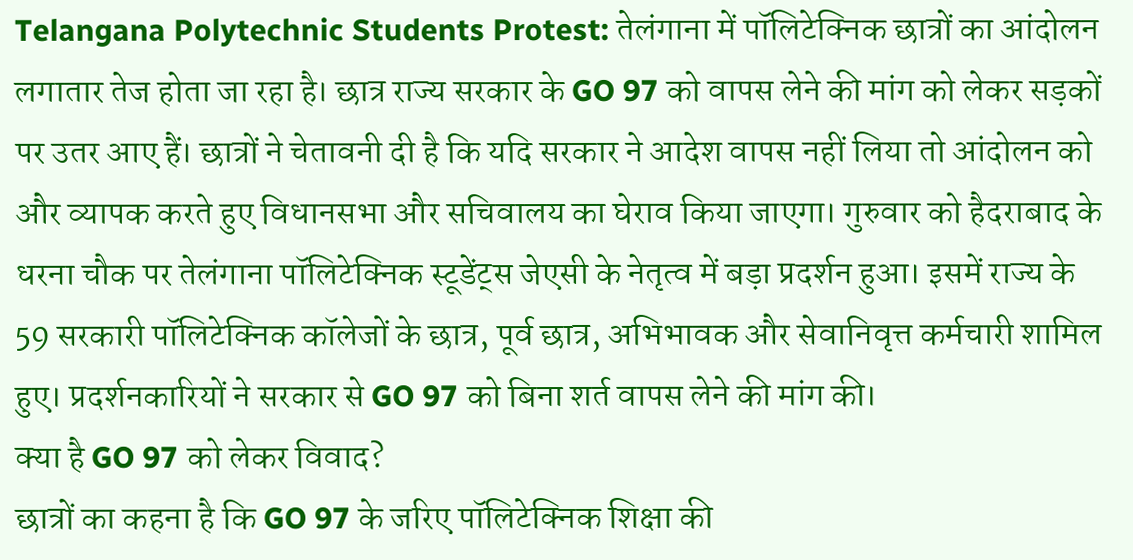Telangana Polytechnic Students Protest: तेलंगाना में पॉलिटेक्निक छात्रों का आंदोलन लगातार तेज होता जा रहा है। छात्र राज्य सरकार के GO 97 को वापस लेने की मांग को लेकर सड़कों पर उतर आए हैं। छात्रों ने चेतावनी दी है कि यदि सरकार ने आदेश वापस नहीं लिया तो आंदोलन को और व्यापक करते हुए विधानसभा और सचिवालय का घेराव किया जाएगा। गुरुवार को हैदराबाद के धरना चौक पर तेलंगाना पॉलिटेक्निक स्टूडेंट्स जेएसी के नेतृत्व में बड़ा प्रदर्शन हुआ। इसमें राज्य के 59 सरकारी पॉलिटेक्निक कॉलेजों के छात्र, पूर्व छात्र, अभिभावक और सेवानिवृत्त कर्मचारी शामिल हुए। प्रदर्शनकारियों ने सरकार से GO 97 को बिना शर्त वापस लेने की मांग की।
क्या है GO 97 को लेकर विवाद?
छात्रों का कहना है कि GO 97 के जरिए पॉलिटेक्निक शिक्षा की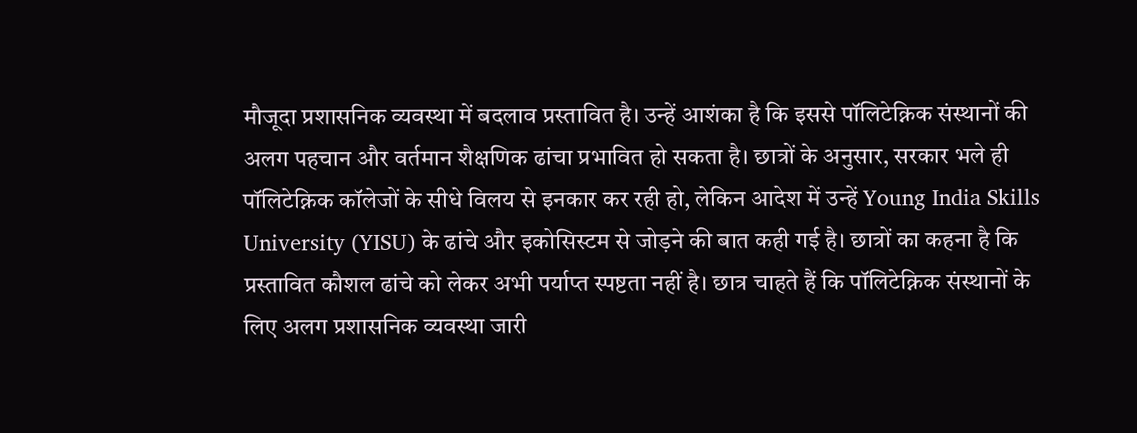मौजूदा प्रशासनिक व्यवस्था में बदलाव प्रस्तावित है। उन्हें आशंका है कि इससे पॉलिटेक्निक संस्थानों की अलग पहचान और वर्तमान शैक्षणिक ढांचा प्रभावित हो सकता है। छात्रों के अनुसार, सरकार भले ही पॉलिटेक्निक कॉलेजों के सीधे विलय से इनकार कर रही हो, लेकिन आदेश में उन्हें Young India Skills University (YISU) के ढांचे और इकोसिस्टम से जोड़ने की बात कही गई है। छात्रों का कहना है कि प्रस्तावित कौशल ढांचे को लेकर अभी पर्याप्त स्पष्टता नहीं है। छात्र चाहते हैं कि पॉलिटेक्निक संस्थानों के लिए अलग प्रशासनिक व्यवस्था जारी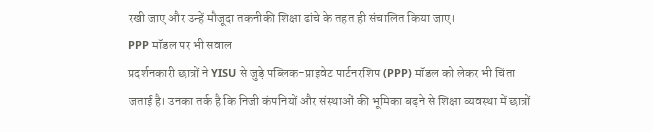रखी जाए और उन्हें मौजूदा तकनीकी शिक्षा ढांचे के तहत ही संचालित किया जाए।
PPP मॉडल पर भी सवाल
प्रदर्शनकारी छात्रों ने YISU से जुड़े पब्लिक-प्राइवेट पार्टनरशिप (PPP) मॉडल को लेकर भी चिंता जताई है। उनका तर्क है कि निजी कंपनियों और संस्थाओं की भूमिका बढ़ने से शिक्षा व्यवस्था में छात्रों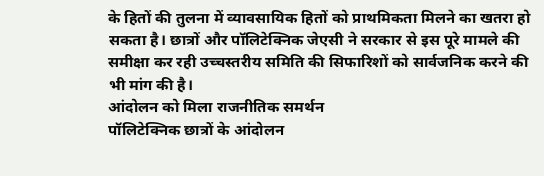के हितों की तुलना में व्यावसायिक हितों को प्राथमिकता मिलने का खतरा हो सकता है। छात्रों और पॉलिटेक्निक जेएसी ने सरकार से इस पूरे मामले की समीक्षा कर रही उच्चस्तरीय समिति की सिफारिशों को सार्वजनिक करने की भी मांग की है।
आंदोलन को मिला राजनीतिक समर्थन
पॉलिटेक्निक छात्रों के आंदोलन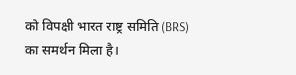को विपक्षी भारत राष्ट्र समिति (BRS) का समर्थन मिला है।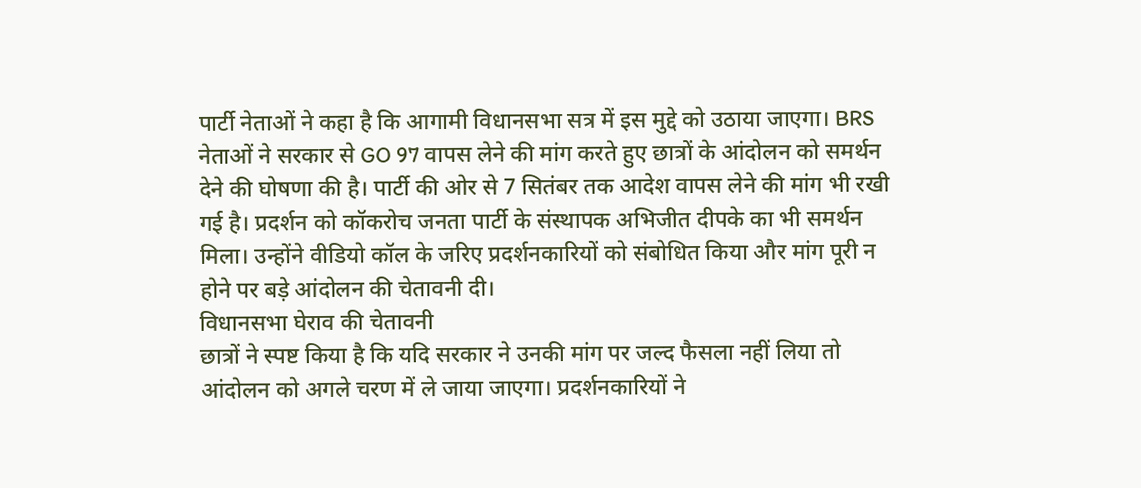पार्टी नेताओं ने कहा है कि आगामी विधानसभा सत्र में इस मुद्दे को उठाया जाएगा। BRS नेताओं ने सरकार से GO 97 वापस लेने की मांग करते हुए छात्रों के आंदोलन को समर्थन देने की घोषणा की है। पार्टी की ओर से 7 सितंबर तक आदेश वापस लेने की मांग भी रखी गई है। प्रदर्शन को कॉकरोच जनता पार्टी के संस्थापक अभिजीत दीपके का भी समर्थन मिला। उन्होंने वीडियो कॉल के जरिए प्रदर्शनकारियों को संबोधित किया और मांग पूरी न होने पर बड़े आंदोलन की चेतावनी दी।
विधानसभा घेराव की चेतावनी
छात्रों ने स्पष्ट किया है कि यदि सरकार ने उनकी मांग पर जल्द फैसला नहीं लिया तो आंदोलन को अगले चरण में ले जाया जाएगा। प्रदर्शनकारियों ने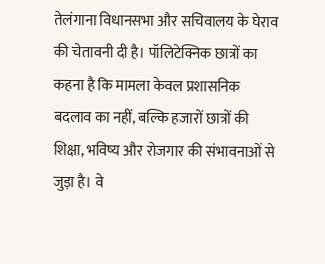तेलंगाना विधानसभा और सचिवालय के घेराव की चेतावनी दी है। पॉलिटेक्निक छात्रों का कहना है कि मामला केवल प्रशासनिक बदलाव का नहीं, बल्कि हजारों छात्रों की शिक्षा, भविष्य और रोजगार की संभावनाओं से जुड़ा है। वे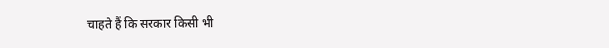चाहते हैं कि सरकार किसी भी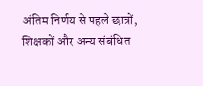अंतिम निर्णय से पहले छात्रों, शिक्षकों और अन्य संबंधित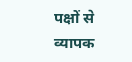पक्षों से व्यापक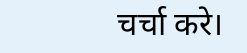चर्चा करे।